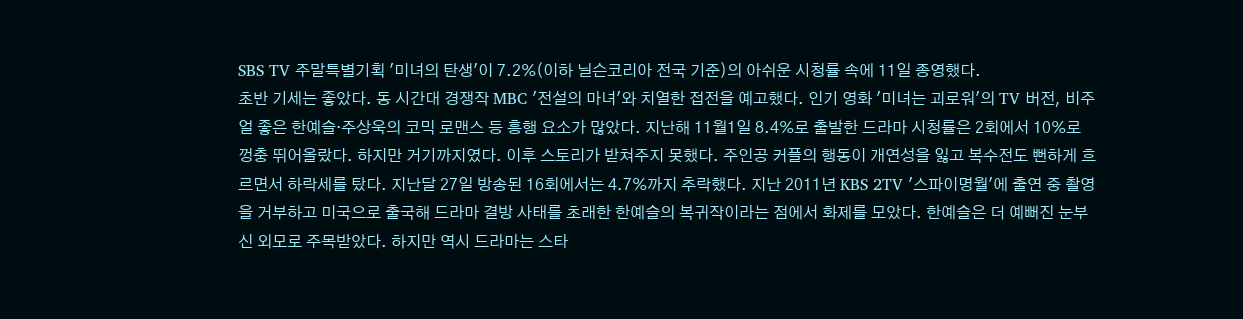SBS TV 주말특별기획 '미녀의 탄생'이 7.2%(이하 닐슨코리아 전국 기준)의 아쉬운 시청률 속에 11일 종영했다.
초반 기세는 좋았다. 동 시간대 경쟁작 MBC '전설의 마녀'와 치열한 접전을 예고했다. 인기 영화 '미녀는 괴로워'의 TV 버전, 비주얼 좋은 한예슬·주상욱의 코믹 로맨스 등 흥행 요소가 많았다. 지난해 11월1일 8.4%로 출발한 드라마 시청률은 2회에서 10%로 껑충 뛰어올랐다. 하지만 거기까지였다. 이후 스토리가 받쳐주지 못했다. 주인공 커플의 행동이 개연성을 잃고 복수전도 뻔하게 흐르면서 하락세를 탔다. 지난달 27일 방송된 16회에서는 4.7%까지 추락했다. 지난 2011년 KBS 2TV '스파이명월'에 출연 중 촬영을 거부하고 미국으로 출국해 드라마 결방 사태를 초래한 한예슬의 복귀작이라는 점에서 화제를 모았다. 한예슬은 더 예뻐진 눈부신 외모로 주목받았다. 하지만 역시 드라마는 스타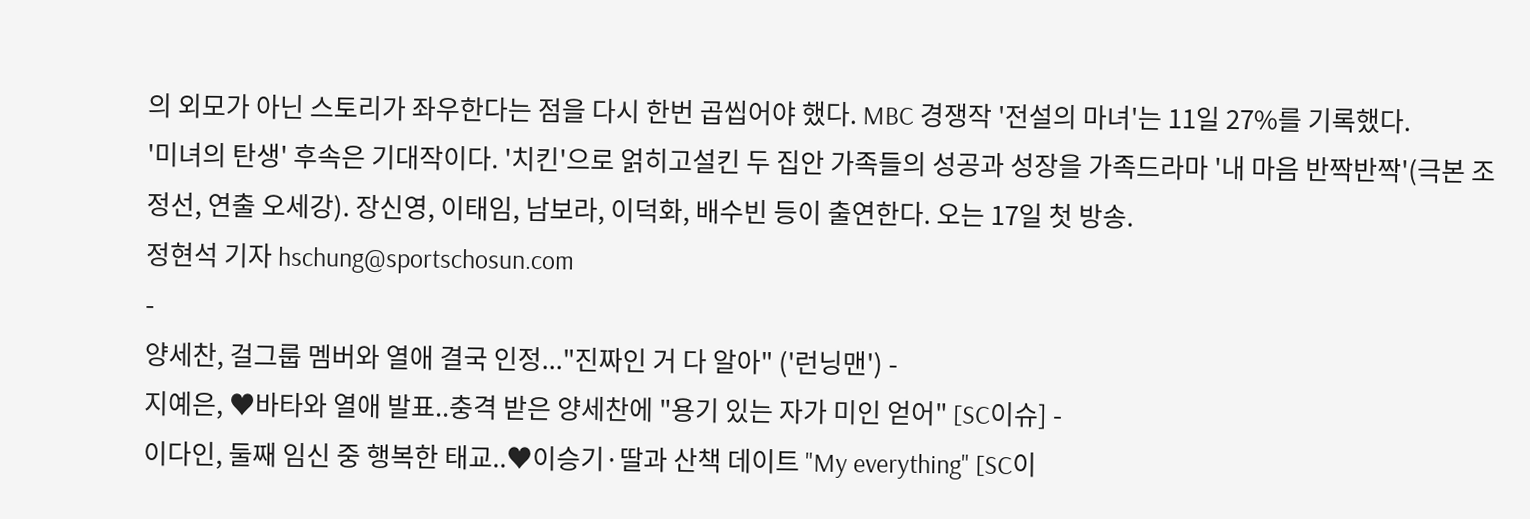의 외모가 아닌 스토리가 좌우한다는 점을 다시 한번 곱씹어야 했다. MBC 경쟁작 '전설의 마녀'는 11일 27%를 기록했다.
'미녀의 탄생' 후속은 기대작이다. '치킨'으로 얽히고설킨 두 집안 가족들의 성공과 성장을 가족드라마 '내 마음 반짝반짝'(극본 조정선, 연출 오세강). 장신영, 이태임, 남보라, 이덕화, 배수빈 등이 출연한다. 오는 17일 첫 방송.
정현석 기자 hschung@sportschosun.com
-
양세찬, 걸그룹 멤버와 열애 결국 인정..."진짜인 거 다 알아" ('런닝맨') -
지예은, ♥바타와 열애 발표..충격 받은 양세찬에 "용기 있는 자가 미인 얻어" [SC이슈] -
이다인, 둘째 임신 중 행복한 태교..♥이승기·딸과 산책 데이트 "My everything" [SC이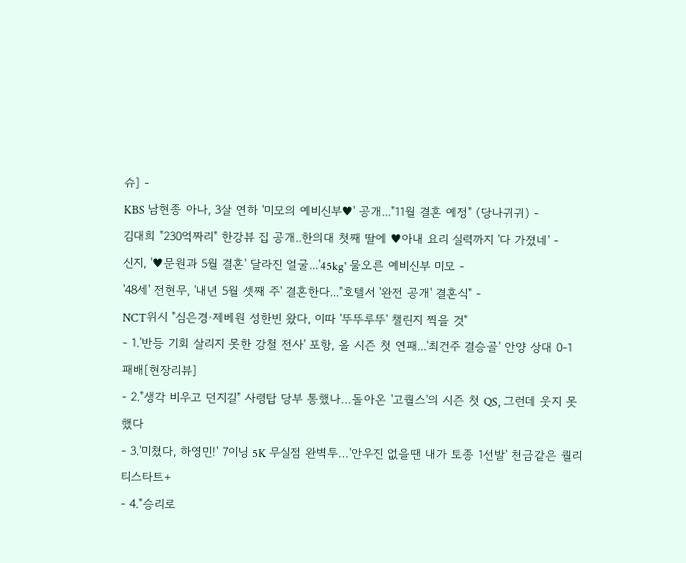슈] -
KBS 남현종 아나, 3살 연하 '미모의 예비신부♥' 공개..."11월 결혼 예정" (당나귀귀) -
김대희 "230억짜리" 한강뷰 집 공개..한의대 첫째 딸에 ♥아내 요리 실력까지 '다 가졌네' -
신지, '♥문원과 5월 결혼' 달라진 얼굴...'45kg' 물오른 예비신부 미모 -
'48세' 전현무, '내년 5월 셋째 주' 결혼한다..."호텔서 '완전 공개' 결혼식" -
NCT위시 "심은경·제베원 성한빈 왔다, 이따 '뚜뚜루뚜' 챌린지 찍을 것"
- 1.'반등 기회 살리지 못한 강철 전사' 포항, 올 시즌 첫 연패...'최건주 결승골' 안양 상대 0-1 패배[현장리뷰]
- 2."생각 비우고 던지길" 사령탑 당부 통했나…돌아온 '고퀄스'의 시즌 첫 QS, 그런데 웃지 못했다
- 3.'미쳤다, 하영민!' 7이닝 5K 무실점 완벽투…'안우진 없을땐 내가 토종 1선발' 천금같은 퀄리티스타트+
- 4."승리로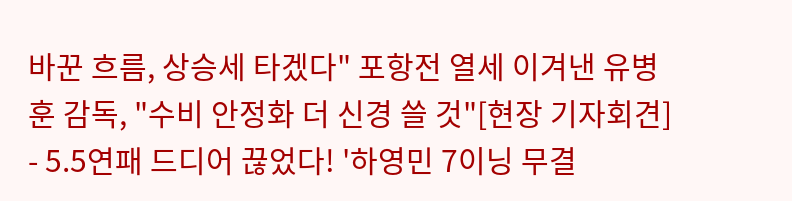바꾼 흐름, 상승세 타겠다" 포항전 열세 이겨낸 유병훈 감독, "수비 안정화 더 신경 쓸 것"[현장 기자회견]
- 5.5연패 드디어 끊었다! '하영민 7이닝 무결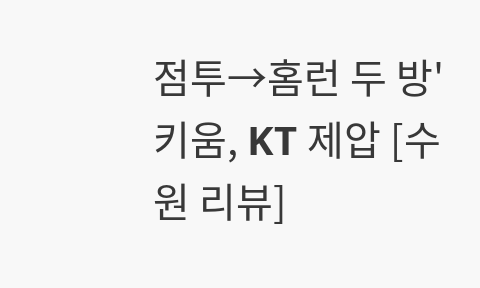점투→홈런 두 방' 키움, KT 제압 [수원 리뷰]